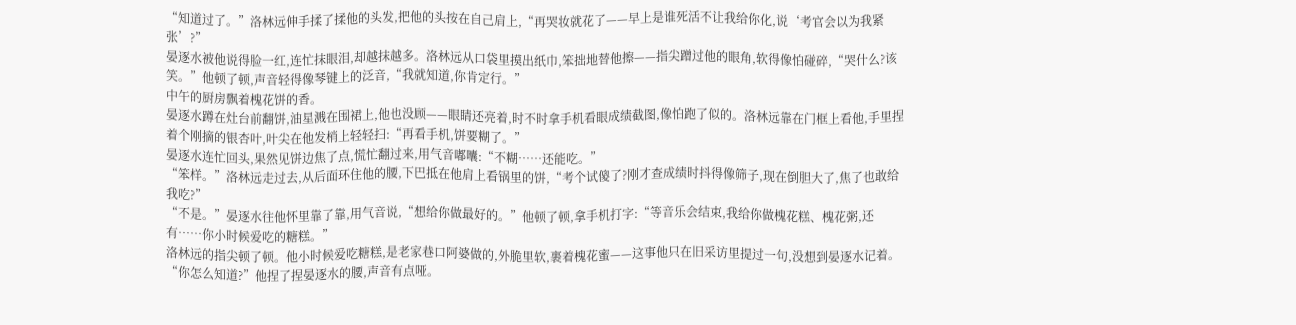“知道过了。”洛林远伸手揉了揉他的头发,把他的头按在自己肩上,“再哭妆就花了——早上是谁死活不让我给你化,说‘考官会以为我紧张’?”
晏逐水被他说得脸一红,连忙抹眼泪,却越抹越多。洛林远从口袋里摸出纸巾,笨拙地替他擦——指尖蹭过他的眼角,软得像怕碰碎,“哭什么?该笑。”他顿了顿,声音轻得像琴键上的泛音,“我就知道,你肯定行。”
中午的厨房飘着槐花饼的香。
晏逐水蹲在灶台前翻饼,油星溅在围裙上,他也没顾——眼睛还亮着,时不时拿手机看眼成绩截图,像怕跑了似的。洛林远靠在门框上看他,手里捏着个刚摘的银杏叶,叶尖在他发梢上轻轻扫:“再看手机,饼要糊了。”
晏逐水连忙回头,果然见饼边焦了点,慌忙翻过来,用气音嘟囔:“不糊……还能吃。”
“笨样。”洛林远走过去,从后面环住他的腰,下巴抵在他肩上看锅里的饼,“考个试傻了?刚才查成绩时抖得像筛子,现在倒胆大了,焦了也敢给我吃?”
“不是。”晏逐水往他怀里靠了靠,用气音说,“想给你做最好的。”他顿了顿,拿手机打字:“等音乐会结束,我给你做槐花糕、槐花粥,还有……你小时候爱吃的糖糕。”
洛林远的指尖顿了顿。他小时候爱吃糖糕,是老家巷口阿婆做的,外脆里软,裹着槐花蜜——这事他只在旧采访里提过一句,没想到晏逐水记着。“你怎么知道?”他捏了捏晏逐水的腰,声音有点哑。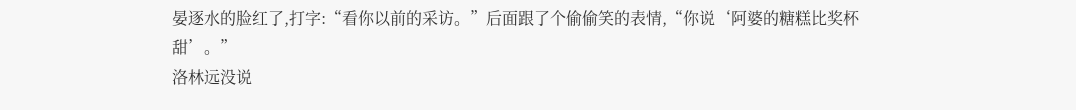晏逐水的脸红了,打字:“看你以前的采访。”后面跟了个偷偷笑的表情,“你说‘阿婆的糖糕比奖杯甜’。”
洛林远没说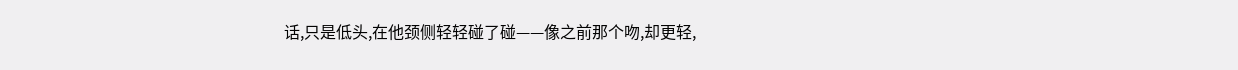话,只是低头,在他颈侧轻轻碰了碰——像之前那个吻,却更轻,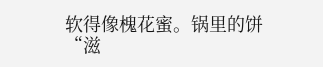软得像槐花蜜。锅里的饼“滋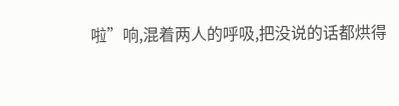啦”响,混着两人的呼吸,把没说的话都烘得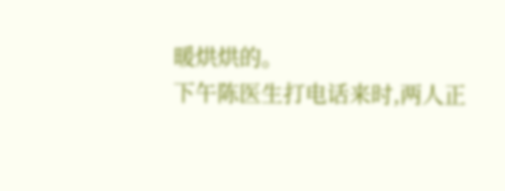暖烘烘的。
下午陈医生打电话来时,两人正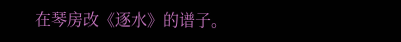在琴房改《逐水》的谱子。